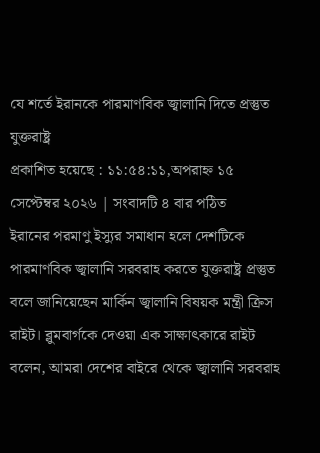যে শর্তে ইরানকে পারমাণবিক জ্বালানি দিতে প্রস্তুত যুক্তরাষ্ট্র
প্রকাশিত হয়েছে : ১১:৫৪:১১,অপরাহ্ন ১৫ সেপ্টেম্বর ২০২৬ | সংবাদটি ৪ বার পঠিত
ইরানের পরমাণু ইস্যুর সমাধান হলে দেশটিকে পারমাণবিক জ্বালানি সরবরাহ করতে যুক্তরাষ্ট্র প্রস্তুত বলে জানিয়েছেন মার্কিন জ্বালানি বিষয়ক মন্ত্রী ক্রিস রাইট। ব্লুমবার্গকে দেওয়া এক সাক্ষাৎকারে রাইট বলেন, আমরা দেশের বাইরে থেকে জ্বালানি সরবরাহ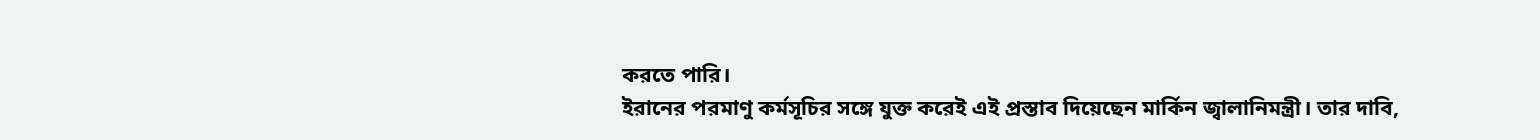করতে পারি।
ইরানের পরমাণু কর্মসূচির সঙ্গে যুক্ত করেই এই প্রস্তাব দিয়েছেন মার্কিন জ্বালানিমন্ত্রী। তার দাবি,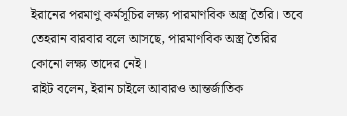ইরানের পরমাণু কর্মসূচির লক্ষ্য পারমাণবিক অস্ত্র তৈরি। তবে তেহরান বারবার বলে আসছে, পারমাণবিক অস্ত্র তৈরির কোনো লক্ষ্য তাদের নেই।
রাইট বলেন, ইরান চাইলে আবারও আন্তর্জাতিক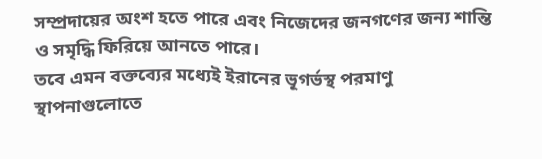সম্প্রদায়ের অংশ হতে পারে এবং নিজেদের জনগণের জন্য শান্তি ও সমৃদ্ধি ফিরিয়ে আনতে পারে।
তবে এমন বক্তব্যের মধ্যেই ইরানের ভূগর্ভস্থ পরমাণু স্থাপনাগুলোতে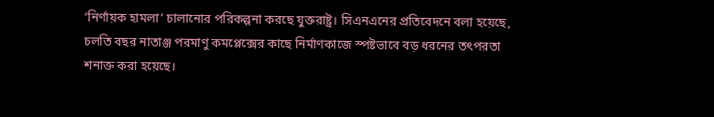‘নির্ণায়ক হামলা’ চালানোর পরিকল্পনা করছে যুক্তরাষ্ট্র। সিএনএনের প্রতিবেদনে বলা হয়েছে, চলতি বছর নাতাঞ্জ পরমাণু কমপ্লেক্সের কাছে নির্মাণকাজে স্পষ্টভাবে বড় ধরনের তৎপরতা শনাক্ত করা হয়েছে।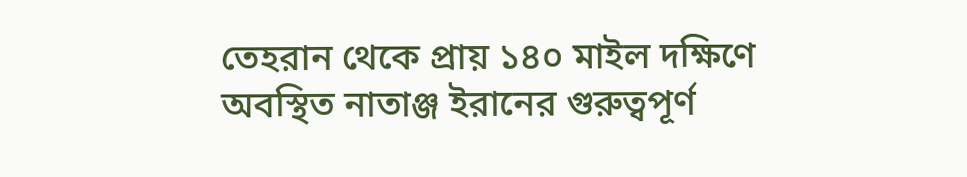তেহরান থেকে প্রায় ১৪০ মাইল দক্ষিণে অবস্থিত নাতাঞ্জ ইরানের গুরুত্বপূর্ণ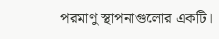পরমাণু স্থাপনাগুলোর একটি।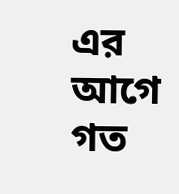এর আগে গত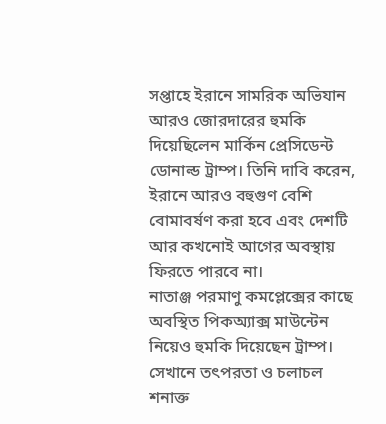সপ্তাহে ইরানে সামরিক অভিযান আরও জোরদারের হুমকি দিয়েছিলেন মার্কিন প্রেসিডেন্ট ডোনাল্ড ট্রাম্প। তিনি দাবি করেন, ইরানে আরও বহুগুণ বেশি বোমাবর্ষণ করা হবে এবং দেশটি আর কখনোই আগের অবস্থায় ফিরতে পারবে না।
নাতাঞ্জ পরমাণু কমপ্লেক্সের কাছে অবস্থিত পিকঅ্যাক্স মাউন্টেন নিয়েও হুমকি দিয়েছেন ট্রাম্প। সেখানে তৎপরতা ও চলাচল শনাক্ত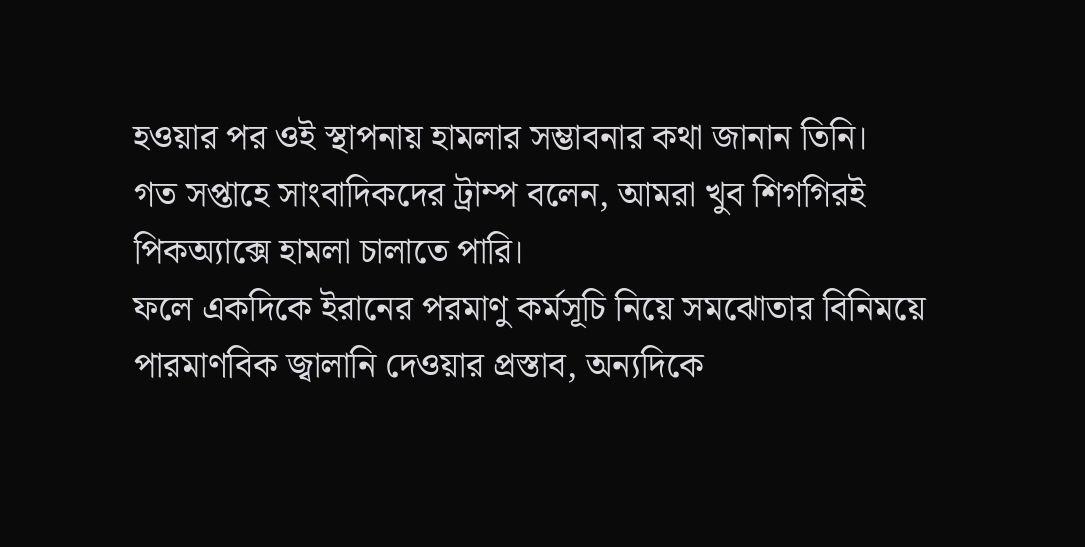হওয়ার পর ওই স্থাপনায় হামলার সম্ভাবনার কথা জানান তিনি।
গত সপ্তাহে সাংবাদিকদের ট্রাম্প বলেন, আমরা খুব শিগগিরই পিকঅ্যাক্সে হামলা চালাতে পারি।
ফলে একদিকে ইরানের পরমাণু কর্মসূচি নিয়ে সমঝোতার বিনিময়ে পারমাণবিক জ্বালানি দেওয়ার প্রস্তাব, অন্যদিকে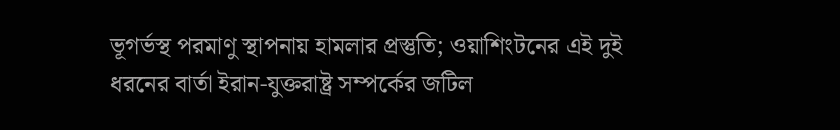ভূগর্ভস্থ পরমাণু স্থাপনায় হামলার প্রস্তুতি; ওয়াশিংটনের এই দুই ধরনের বার্তা ইরান-যুক্তরাষ্ট্র সম্পর্কের জটিল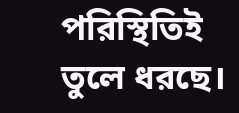পরিস্থিতিই তুলে ধরছে।